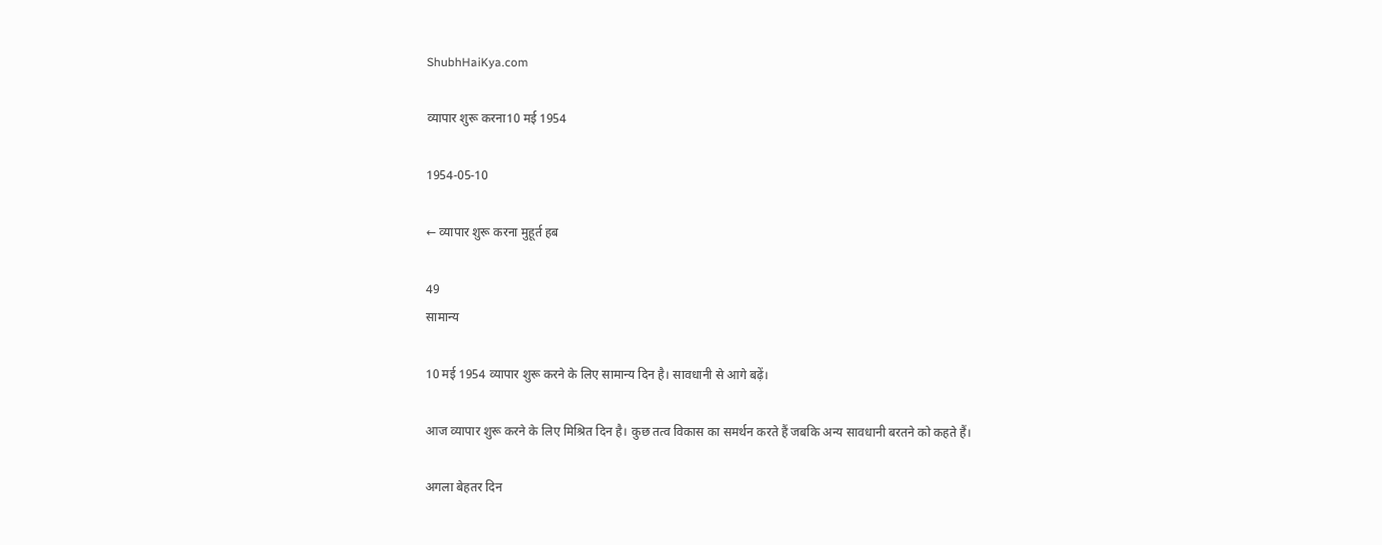ShubhHaiKya.com

व्यापार शुरू करना10 मई 1954

1954-05-10

← व्यापार शुरू करना मुहूर्त हब

49
सामान्य

10 मई 1954 व्यापार शुरू करने के लिए सामान्य दिन है। सावधानी से आगे बढ़ें।

आज व्यापार शुरू करने के लिए मिश्रित दिन है। कुछ तत्व विकास का समर्थन करते हैं जबकि अन्य सावधानी बरतने को कहते हैं।

अगला बेहतर दिन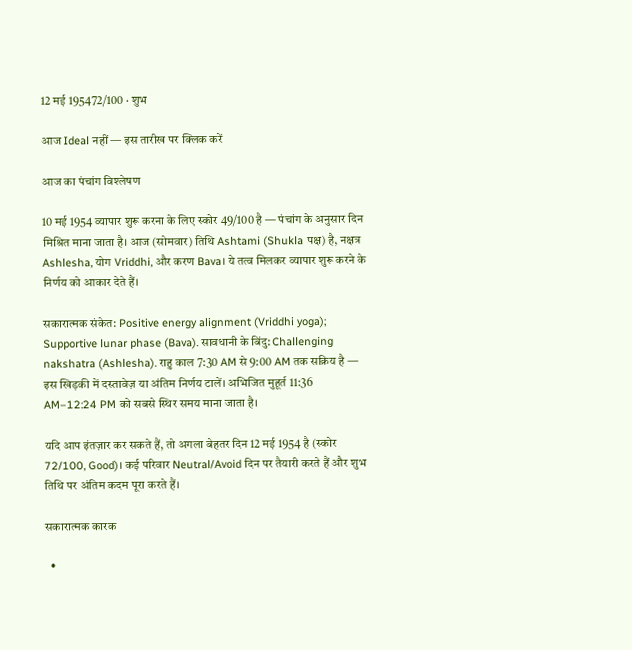12 मई 195472/100 · शुभ

आज Ideal नहीं — इस तारीख पर क्लिक करें

आज का पंचांग विश्लेषण

10 मई 1954 व्यापार शुरू करना के लिए स्कोर 49/100 है — पंचांग के अनुसार दिन मिश्रित माना जाता है। आज (सोमवार) तिथि Ashtami (Shukla पक्ष) है, नक्षत्र Ashlesha, योग Vriddhi, और करण Bava। ये तत्व मिलकर व्यापार शुरू करने के निर्णय को आकार देते हैं।

सकारात्मक संकेत: Positive energy alignment (Vriddhi yoga); Supportive lunar phase (Bava). सावधानी के बिंदु: Challenging nakshatra (Ashlesha). राहु काल 7:30 AM से 9:00 AM तक सक्रिय है — इस खिड़की में दस्तावेज़ या अंतिम निर्णय टालें। अभिजित मुहूर्त 11:36 AM–12:24 PM को सबसे स्थिर समय माना जाता है।

यदि आप इंतज़ार कर सकते हैं, तो अगला बेहतर दिन 12 मई 1954 है (स्कोर 72/100, Good)। कई परिवार Neutral/Avoid दिन पर तैयारी करते हैं और शुभ तिथि पर अंतिम कदम पूरा करते हैं।

सकारात्मक कारक

  •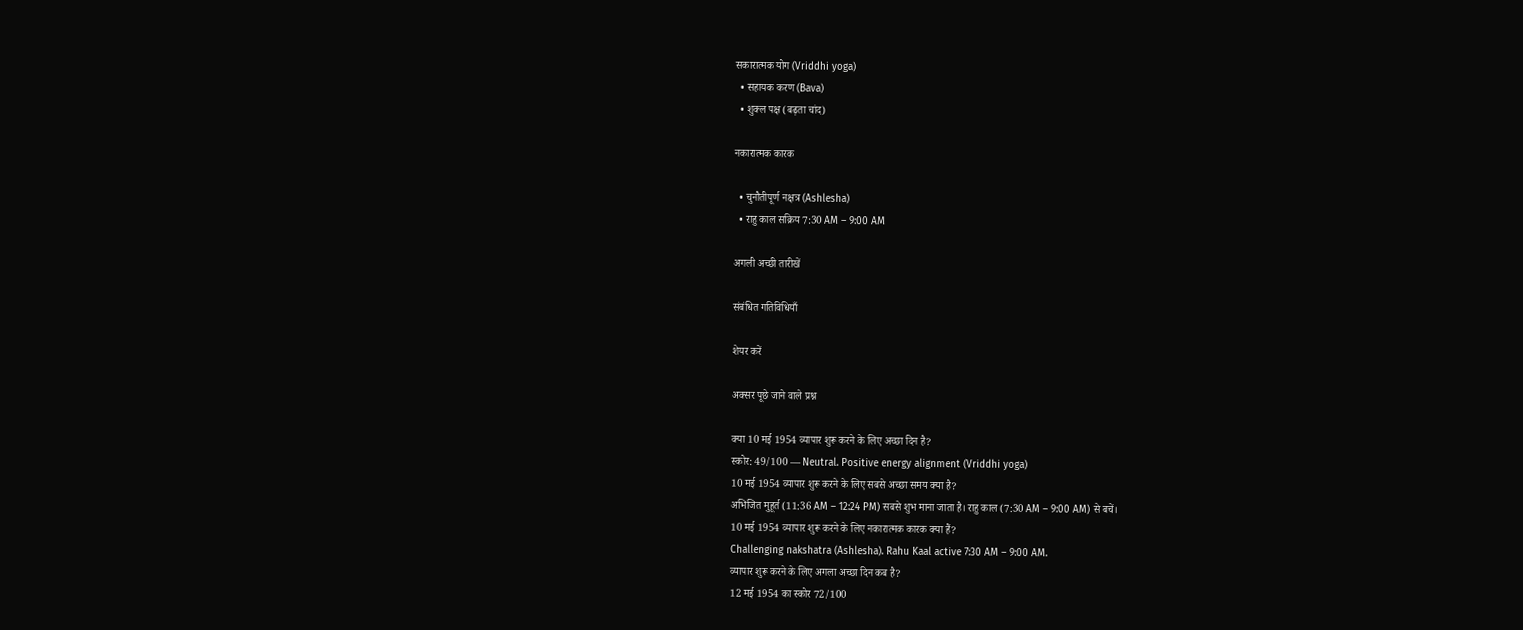सकारात्मक योग (Vriddhi yoga)
  • सहायक करण (Bava)
  • शुक्ल पक्ष (बढ़ता चांद)

नकारात्मक कारक

  • चुनौतीपूर्ण नक्षत्र (Ashlesha)
  • राहु काल सक्रिय 7:30 AM – 9:00 AM

अगली अच्छी तारीखें

संबंधित गतिविधियाँ

शेयर करें

अक्सर पूछे जाने वाले प्रश्न

क्या 10 मई 1954 व्यापार शुरू करने के लिए अच्छा दिन है?
स्कोर: 49/100 — Neutral. Positive energy alignment (Vriddhi yoga)
10 मई 1954 व्यापार शुरू करने के लिए सबसे अच्छा समय क्या है?
अभिजित मुहूर्त (11:36 AM – 12:24 PM) सबसे शुभ माना जाता है। राहु काल (7:30 AM – 9:00 AM) से बचें।
10 मई 1954 व्यापार शुरू करने के लिए नकारात्मक कारक क्या हैं?
Challenging nakshatra (Ashlesha). Rahu Kaal active 7:30 AM – 9:00 AM.
व्यापार शुरू करने के लिए अगला अच्छा दिन कब है?
12 मई 1954 का स्कोर 72/100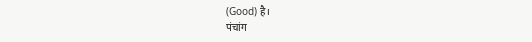(Good) है।
पंचांग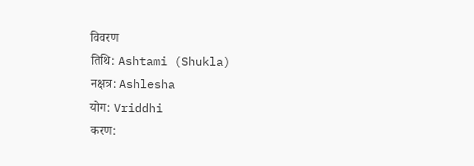विवरण
तिथि: Ashtami (Shukla)
नक्षत्र: Ashlesha
योग: Vriddhi
करण: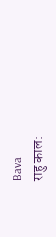Bava
राहु काल: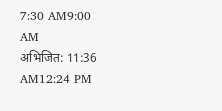7:30 AM9:00 AM
अभिजित: 11:36 AM12:24 PM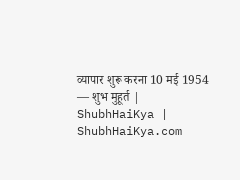व्यापार शुरू करना 10 मई 1954 — शुभ मुहूर्त | ShubhHaiKya | ShubhHaiKya.com